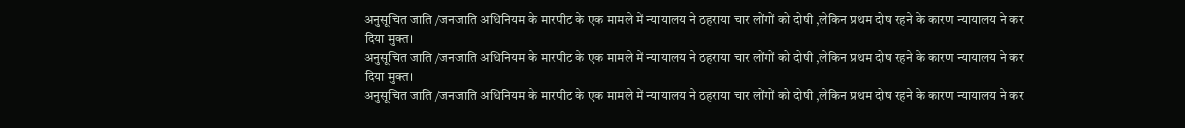अनुसूचित जाति /जनजाति अधिनियम के मारपीट के एक मामले में न्यायालय ने ठहराया चार लोंगों को दोषी ,लेकिन प्रथम दोष रहने के कारण न्यायालय ने कर दिया मुक्त।
अनुसूचित जाति /जनजाति अधिनियम के मारपीट के एक मामले में न्यायालय ने ठहराया चार लोंगों को दोषी ,लेकिन प्रथम दोष रहने के कारण न्यायालय ने कर दिया मुक्त।
अनुसूचित जाति /जनजाति अधिनियम के मारपीट के एक मामले में न्यायालय ने ठहराया चार लोंगों को दोषी ,लेकिन प्रथम दोष रहने के कारण न्यायालय ने कर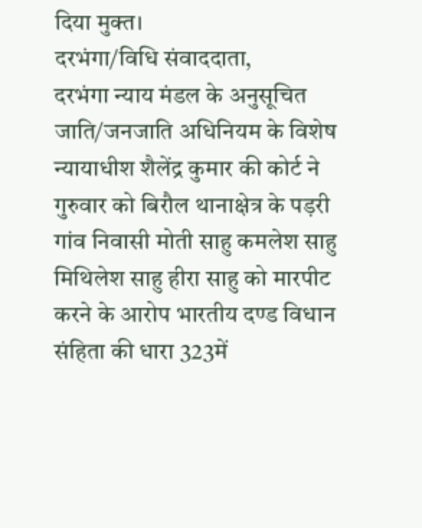दिया मुक्त।
दरभंगा/विधि संवाददाता,
दरभंगा न्याय मंडल के अनुसूचित जाति/जनजाति अधिनियम के विशेष न्यायाधीश शैलेंद्र कुमार की कोर्ट ने गुरुवार को बिरौल थानाक्षेत्र के पड़री गांव निवासी मोती साहु कमलेश साहु मिथिलेश साहु हीरा साहु को मारपीट करने के आरोप भारतीय दण्ड विधान संहिता की धारा 323में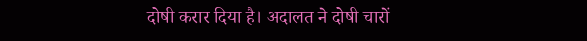दोषी करार दिया है। अदालत ने दोषी चारों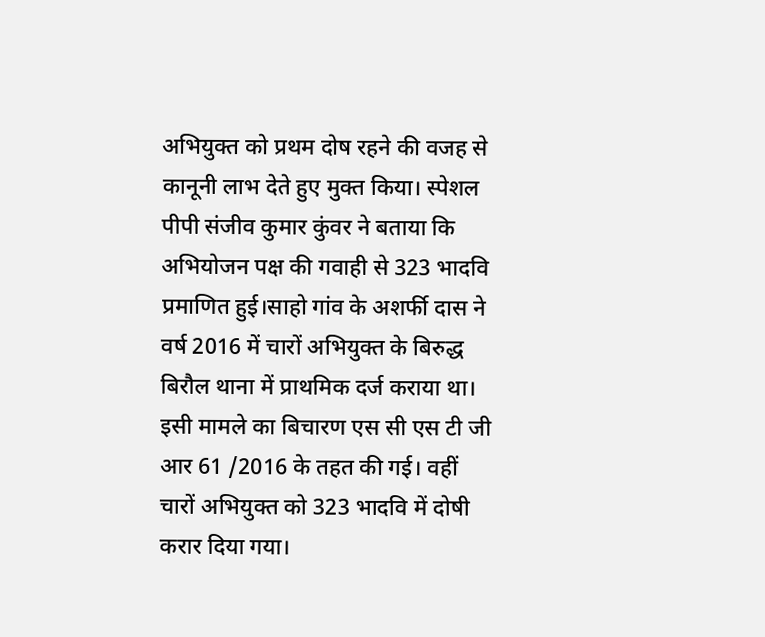अभियुक्त को प्रथम दोष रहने की वजह से कानूनी लाभ देते हुए मुक्त किया। स्पेशल पीपी संजीव कुमार कुंवर ने बताया कि अभियोजन पक्ष की गवाही से 323 भादवि प्रमाणित हुई।साहो गांव के अशर्फी दास ने वर्ष 2016 में चारों अभियुक्त के बिरुद्ध बिरौल थाना में प्राथमिक दर्ज कराया था। इसी मामले का बिचारण एस सी एस टी जी आर 61 /2016 के तहत की गई। वहीं चारों अभियुक्त को 323 भादवि में दोषी करार दिया गया।